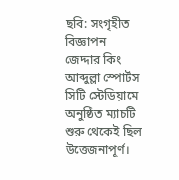ছবি: সংগৃহীত
বিজ্ঞাপন
জেদ্দার কিং আব্দুল্লা স্পোর্টস সিটি স্টেডিয়ামে অনুষ্ঠিত ম্যাচটি শুরু থেকেই ছিল উত্তেজনাপূর্ণ।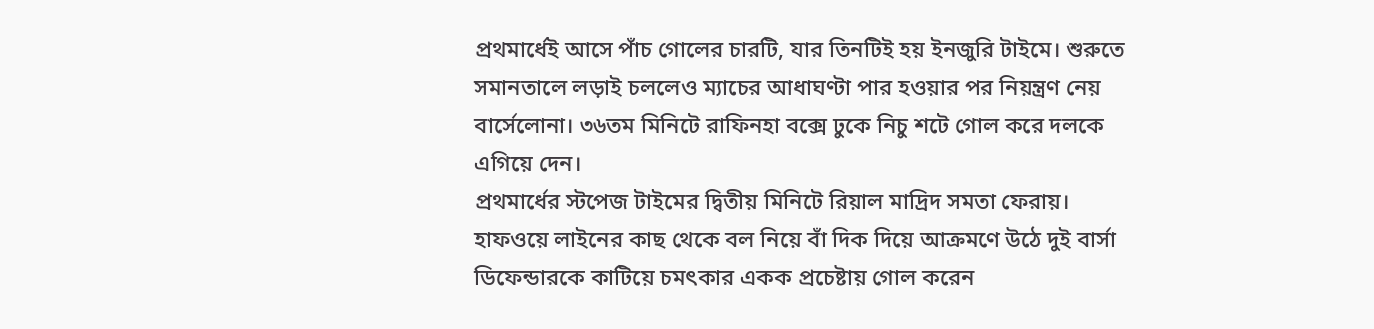প্রথমার্ধেই আসে পাঁচ গোলের চারটি, যার তিনটিই হয় ইনজুরি টাইমে। শুরুতে সমানতালে লড়াই চললেও ম্যাচের আধাঘণ্টা পার হওয়ার পর নিয়ন্ত্রণ নেয় বার্সেলোনা। ৩৬তম মিনিটে রাফিনহা বক্সে ঢুকে নিচু শটে গোল করে দলকে এগিয়ে দেন।
প্রথমার্ধের স্টপেজ টাইমের দ্বিতীয় মিনিটে রিয়াল মাদ্রিদ সমতা ফেরায়। হাফওয়ে লাইনের কাছ থেকে বল নিয়ে বাঁ দিক দিয়ে আক্রমণে উঠে দুই বার্সা ডিফেন্ডারকে কাটিয়ে চমৎকার একক প্রচেষ্টায় গোল করেন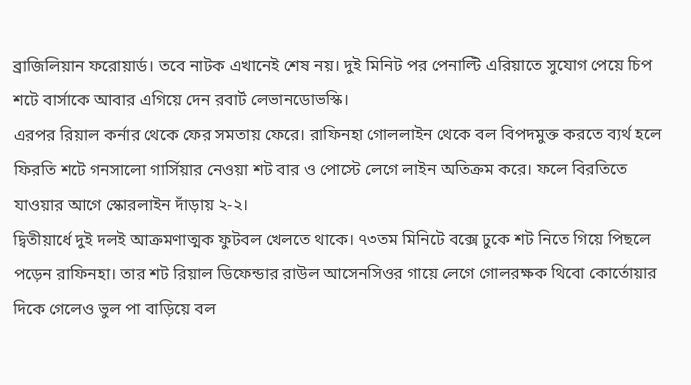ব্রাজিলিয়ান ফরোয়ার্ড। তবে নাটক এখানেই শেষ নয়। দুই মিনিট পর পেনাল্টি এরিয়াতে সুযোগ পেয়ে চিপ শটে বার্সাকে আবার এগিয়ে দেন রবার্ট লেভানডোভস্কি।
এরপর রিয়াল কর্নার থেকে ফের সমতায় ফেরে। রাফিনহা গোললাইন থেকে বল বিপদমুক্ত করতে ব্যর্থ হলে ফিরতি শটে গনসালো গার্সিয়ার নেওয়া শট বার ও পোস্টে লেগে লাইন অতিক্রম করে। ফলে বিরতিতে যাওয়ার আগে স্কোরলাইন দাঁড়ায় ২-২।
দ্বিতীয়ার্ধে দুই দলই আক্রমণাত্মক ফুটবল খেলতে থাকে। ৭৩তম মিনিটে বক্সে ঢুকে শট নিতে গিয়ে পিছলে পড়েন রাফিনহা। তার শট রিয়াল ডিফেন্ডার রাউল আসেনসিওর গায়ে লেগে গোলরক্ষক থিবো কোর্তোয়ার দিকে গেলেও ভুল পা বাড়িয়ে বল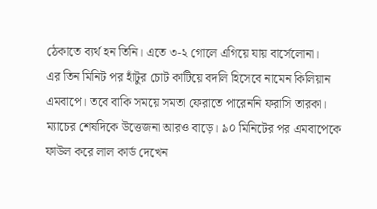ঠেকাতে ব্যর্থ হন তিনি। এতে ৩-২ গোলে এগিয়ে যায় বার্সেলোনা।
এর তিন মিনিট পর হাঁটুর চোট কাটিয়ে বদলি হিসেবে নামেন কিলিয়ান এমবাপে। তবে বাকি সময়ে সমতা ফেরাতে পারেননি ফরাসি তারকা। ম্যাচের শেষদিকে উত্তেজনা আরও বাড়ে। ৯০ মিনিটের পর এমবাপেকে ফাউল করে লাল কার্ড দেখেন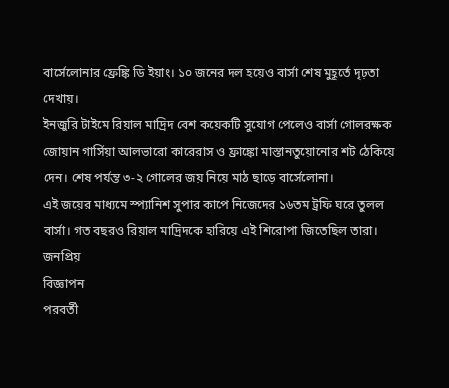বার্সেলোনার ফ্রেঙ্কি ডি ইয়াং। ১০ জনের দল হয়েও বার্সা শেষ মুহূর্তে দৃঢ়তা দেখায়।
ইনজুরি টাইমে রিয়াল মাদ্রিদ বেশ কয়েকটি সুযোগ পেলেও বার্সা গোলরক্ষক জোয়ান গার্সিয়া আলভারো কারেরাস ও ফ্রাঙ্কো মাস্তানতুয়োনোর শট ঠেকিয়ে দেন। শেষ পর্যন্ত ৩-২ গোলের জয় নিয়ে মাঠ ছাড়ে বার্সেলোনা।
এই জয়ের মাধ্যমে স্প্যানিশ সুপার কাপে নিজেদের ১৬তম ট্রফি ঘরে তুলল বার্সা। গত বছরও রিয়াল মাদ্রিদকে হারিয়ে এই শিরোপা জিতেছিল তারা।
জনপ্রিয়
বিজ্ঞাপন
পরবর্তী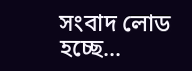সংবাদ লোড হচ্ছে...